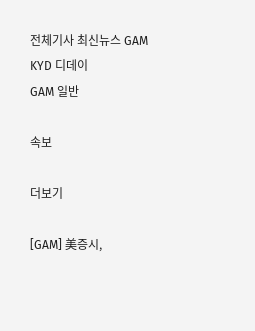전체기사 최신뉴스 GAM
KYD 디데이
GAM 일반

속보

더보기

[GAM] 美증시,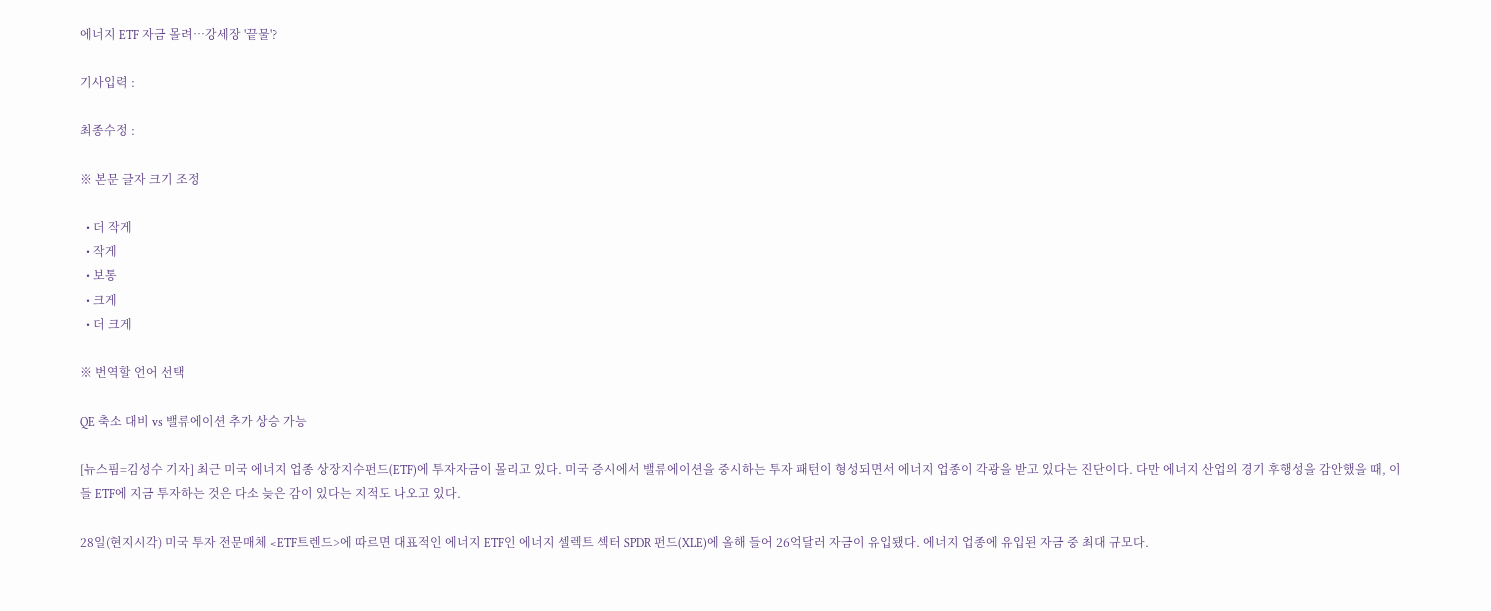에너지 ETF 자금 몰려…강세장 '끝물'?

기사입력 :

최종수정 :

※ 본문 글자 크기 조정

  • 더 작게
  • 작게
  • 보통
  • 크게
  • 더 크게

※ 번역할 언어 선택

QE 축소 대비 vs 밸류에이션 추가 상승 가능

[뉴스핌=김성수 기자] 최근 미국 에너지 업종 상장지수펀드(ETF)에 투자자금이 몰리고 있다. 미국 증시에서 밸류에이션을 중시하는 투자 패턴이 형성되면서 에너지 업종이 각광을 받고 있다는 진단이다. 다만 에너지 산업의 경기 후행성을 감안했을 때, 이들 ETF에 지금 투자하는 것은 다소 늦은 감이 있다는 지적도 나오고 있다.

28일(현지시각) 미국 투자 전문매체 <ETF트렌드>에 따르면 대표적인 에너지 ETF인 에너지 셀렉트 섹터 SPDR 펀드(XLE)에 올해 들어 26억달러 자금이 유입됐다. 에너지 업종에 유입된 자금 중 최대 규모다.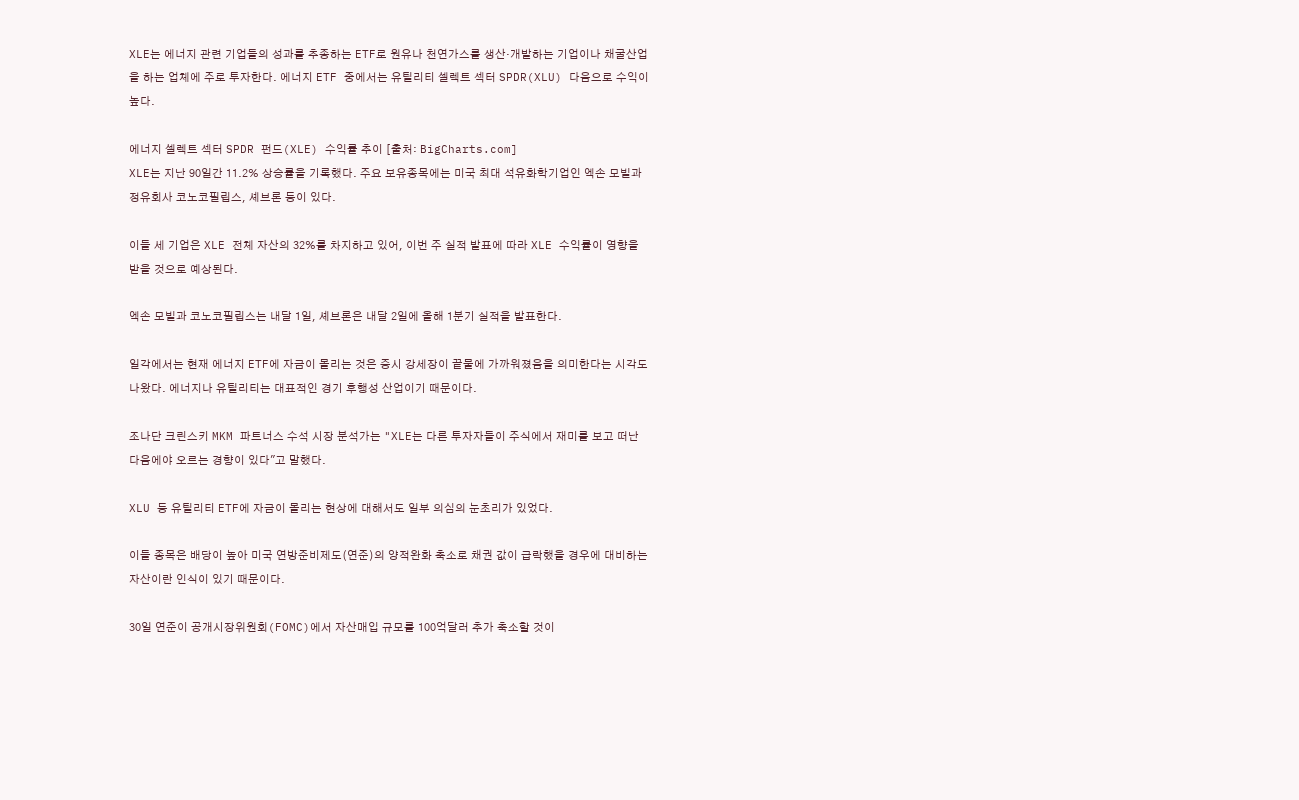XLE는 에너지 관련 기업들의 성과를 추종하는 ETF로 원유나 천연가스를 생산·개발하는 기업이나 채굴산업을 하는 업체에 주로 투자한다. 에너지 ETF 중에서는 유틸리티 셀렉트 섹터 SPDR(XLU) 다음으로 수익이 높다.

에너지 셀렉트 섹터 SPDR 펀드(XLE) 수익률 추이 [출처: BigCharts.com]
XLE는 지난 90일간 11.2% 상승률을 기록했다. 주요 보유종목에는 미국 최대 석유화학기업인 엑손 모빌과 정유회사 코노코필립스, 셰브론 등이 있다.

이들 세 기업은 XLE 전체 자산의 32%를 차지하고 있어, 이번 주 실적 발표에 따라 XLE 수익률이 영향을 받을 것으로 예상된다.

엑손 모빌과 코노코필립스는 내달 1일, 셰브론은 내달 2일에 올해 1분기 실적을 발표한다.

일각에서는 현재 에너지 ETF에 자금이 몰리는 것은 증시 강세장이 끝물에 가까워졌음을 의미한다는 시각도 나왔다. 에너지나 유틸리티는 대표적인 경기 후행성 산업이기 때문이다.

조나단 크린스키 MKM 파트너스 수석 시장 분석가는 "XLE는 다른 투자자들이 주식에서 재미를 보고 떠난 다음에야 오르는 경향이 있다"고 말했다.

XLU 등 유틸리티 ETF에 자금이 몰리는 현상에 대해서도 일부 의심의 눈초리가 있었다.

이들 종목은 배당이 높아 미국 연방준비제도(연준)의 양적완화 축소로 채권 값이 급락했을 경우에 대비하는 자산이란 인식이 있기 때문이다.

30일 연준이 공개시장위원회(FOMC)에서 자산매입 규모를 100억달러 추가 축소할 것이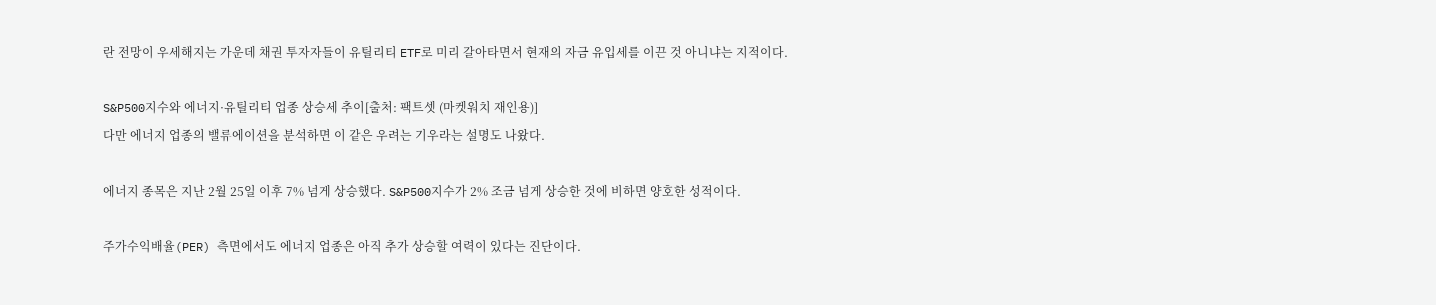란 전망이 우세해지는 가운데 채권 투자자들이 유틸리티 ETF로 미리 갈아타면서 현재의 자금 유입세를 이끈 것 아니냐는 지적이다.

S&P500지수와 에너지·유틸리티 업종 상승세 추이[출처: 팩트셋 (마켓워치 재인용)]
다만 에너지 업종의 밸류에이션을 분석하면 이 같은 우려는 기우라는 설명도 나왔다.

에너지 종목은 지난 2월 25일 이후 7% 넘게 상승했다. S&P500지수가 2% 조금 넘게 상승한 것에 비하면 양호한 성적이다.

주가수익배율(PER) 측면에서도 에너지 업종은 아직 추가 상승할 여력이 있다는 진단이다.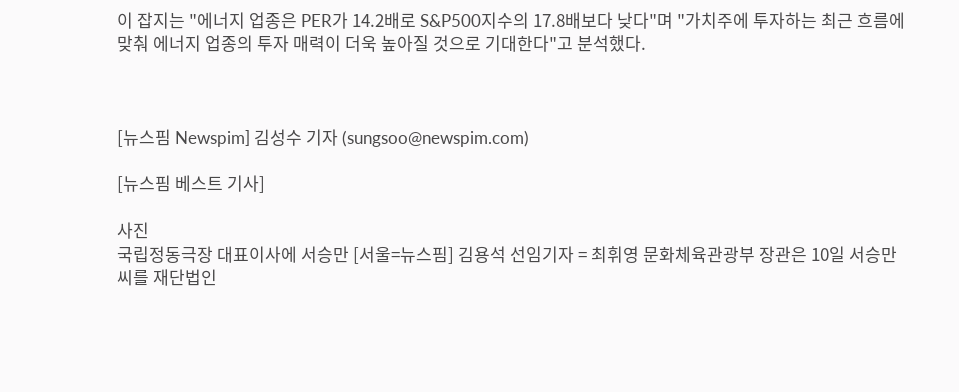이 잡지는 "에너지 업종은 PER가 14.2배로 S&P500지수의 17.8배보다 낮다"며 "가치주에 투자하는 최근 흐름에 맞춰 에너지 업종의 투자 매력이 더욱 높아질 것으로 기대한다"고 분석했다.



[뉴스핌 Newspim] 김성수 기자 (sungsoo@newspim.com)

[뉴스핌 베스트 기사]

사진
국립정동극장 대표이사에 서승만 [서울=뉴스핌] 김용석 선임기자 = 최휘영 문화체육관광부 장관은 10일 서승만 씨를 재단법인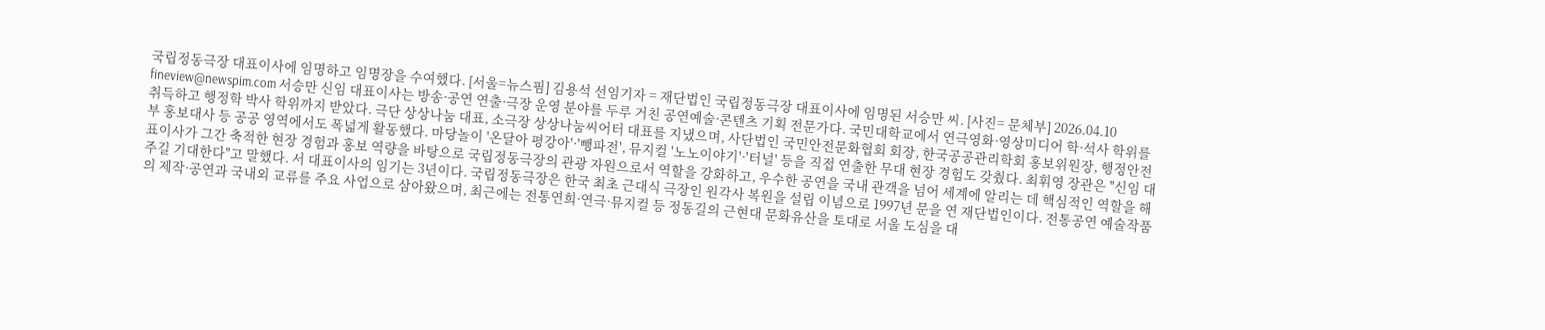국립정동극장 대표이사에 임명하고 임명장을 수여했다. [서울=뉴스핌] 김용석 선임기자 = 재단법인 국립정동극장 대표이사에 임명된 서승만 씨. [사진= 문체부] 2026.04.10 fineview@newspim.com 서승만 신임 대표이사는 방송·공연 연출·극장 운영 분야를 두루 거친 공연예술·콘텐츠 기획 전문가다. 국민대학교에서 연극영화·영상미디어 학·석사 학위를 취득하고 행정학 박사 학위까지 받았다. 극단 상상나눔 대표, 소극장 상상나눔씨어터 대표를 지냈으며, 사단법인 국민안전문화협회 회장, 한국공공관리학회 홍보위원장, 행정안전부 홍보대사 등 공공 영역에서도 폭넓게 활동했다. 마당놀이 '온달아 평강아'·'뺑파전', 뮤지컬 '노노이야기'·'터널' 등을 직접 연출한 무대 현장 경험도 갖췄다. 최휘영 장관은 "신임 대표이사가 그간 축적한 현장 경험과 홍보 역량을 바탕으로 국립정동극장의 관광 자원으로서 역할을 강화하고, 우수한 공연을 국내 관객을 넘어 세계에 알리는 데 핵심적인 역할을 해주길 기대한다"고 말했다. 서 대표이사의 임기는 3년이다. 국립정동극장은 한국 최초 근대식 극장인 원각사 복원을 설립 이념으로 1997년 문을 연 재단법인이다. 전통공연 예술작품의 제작·공연과 국내외 교류를 주요 사업으로 삼아왔으며, 최근에는 전통연희·연극·뮤지컬 등 정동길의 근현대 문화유산을 토대로 서울 도심을 대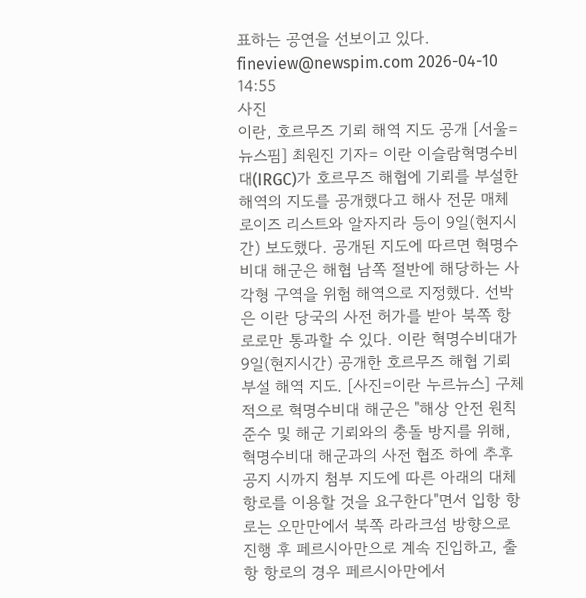표하는 공연을 선보이고 있다. fineview@newspim.com 2026-04-10 14:55
사진
이란, 호르무즈 기뢰 해역 지도 공개 [서울=뉴스핌] 최원진 기자= 이란 이슬람혁명수비대(IRGC)가 호르무즈 해협에 기뢰를 부설한 해역의 지도를 공개했다고 해사 전문 매체 로이즈 리스트와 알자지라 등이 9일(현지시간) 보도했다. 공개된 지도에 따르면 혁명수비대 해군은 해협 남쪽 절반에 해당하는 사각형 구역을 위험 해역으로 지정했다. 선박은 이란 당국의 사전 허가를 받아 북쪽 항로로만 통과할 수 있다. 이란 혁명수비대가 9일(현지시간) 공개한 호르무즈 해협 기뢰 부설 해역 지도. [사진=이란 누르뉴스] 구체적으로 혁명수비대 해군은 "해상 안전 원칙 준수 및 해군 기뢰와의 충돌 방지를 위해, 혁명수비대 해군과의 사전 협조 하에 추후 공지 시까지 첨부 지도에 따른 아래의 대체 항로를 이용할 것을 요구한다"면서 입항 항로는 오만만에서 북쪽 라라크섬 방향으로 진행 후 페르시아만으로 계속 진입하고, 출항 항로의 경우 페르시아만에서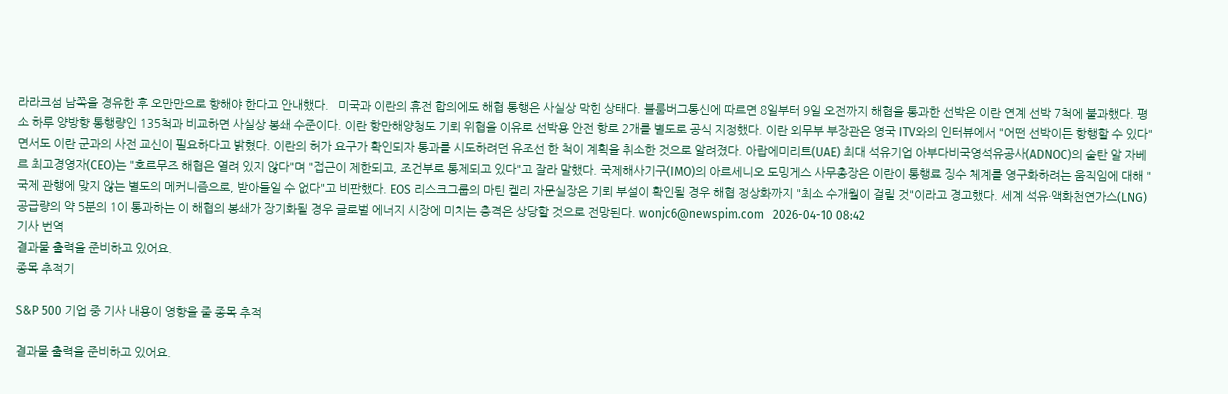라라크섬 남쪽을 경유한 후 오만만으로 향해야 한다고 안내했다.   미국과 이란의 휴전 합의에도 해협 통행은 사실상 막힌 상태다. 블룸버그통신에 따르면 8일부터 9일 오전까지 해협을 통과한 선박은 이란 연계 선박 7척에 불과했다. 평소 하루 양방향 통행량인 135척과 비교하면 사실상 봉쇄 수준이다. 이란 항만해양청도 기뢰 위협을 이유로 선박용 안전 항로 2개를 별도로 공식 지정했다. 이란 외무부 부장관은 영국 ITV와의 인터뷰에서 "어떤 선박이든 항행할 수 있다"면서도 이란 군과의 사전 교신이 필요하다고 밝혔다. 이란의 허가 요구가 확인되자 통과를 시도하려던 유조선 한 척이 계획을 취소한 것으로 알려졌다. 아랍에미리트(UAE) 최대 석유기업 아부다비국영석유공사(ADNOC)의 술탄 알 자베르 최고경영자(CEO)는 "호르무즈 해협은 열려 있지 않다"며 "접근이 제한되고, 조건부로 통제되고 있다"고 잘라 말했다. 국제해사기구(IMO)의 아르세니오 도밍게스 사무총장은 이란이 통행료 징수 체계를 영구화하려는 움직임에 대해 "국제 관행에 맞지 않는 별도의 메커니즘으로, 받아들일 수 없다"고 비판했다. EOS 리스크그룹의 마틴 켈리 자문실장은 기뢰 부설이 확인될 경우 해협 정상화까지 "최소 수개월이 걸릴 것"이라고 경고했다. 세계 석유·액화천연가스(LNG) 공급량의 약 5분의 1이 통과하는 이 해협의 봉쇄가 장기화될 경우 글로벌 에너지 시장에 미치는 충격은 상당할 것으로 전망된다. wonjc6@newspim.com   2026-04-10 08:42
기사 번역
결과물 출력을 준비하고 있어요.
종목 추적기

S&P 500 기업 중 기사 내용이 영향을 줄 종목 추적

결과물 출력을 준비하고 있어요.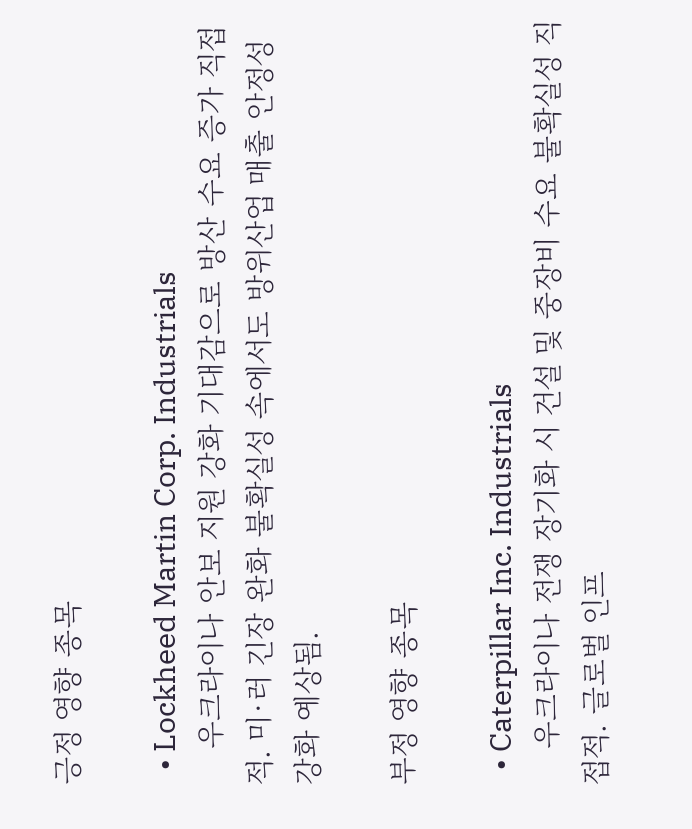긍정 영향 종목

  • Lockheed Martin Corp. Industrials
    우크라이나 안보 지원 강화 기대감으로 방산 수요 증가 직접적. 미·러 긴장 완화 불확실성 속에서도 방위산업 매출 안정성 강화 예상됨.

부정 영향 종목

  • Caterpillar Inc. Industrials
    우크라이나 전쟁 장기화 시 건설 및 중장비 수요 불확실성 직접적. 글로벌 인프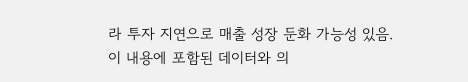라 투자 지연으로 매출 성장 둔화 가능성 있음.
이 내용에 포함된 데이터와 의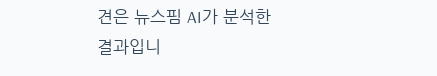견은 뉴스핌 AI가 분석한 결과입니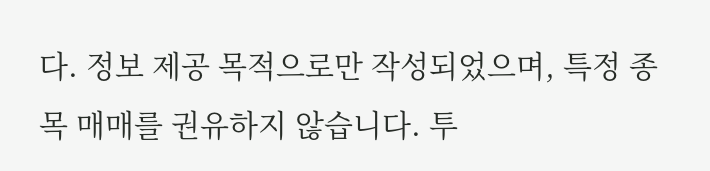다. 정보 제공 목적으로만 작성되었으며, 특정 종목 매매를 권유하지 않습니다. 투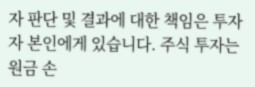자 판단 및 결과에 대한 책임은 투자자 본인에게 있습니다. 주식 투자는 원금 손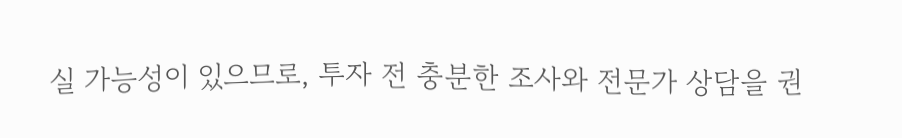실 가능성이 있으므로, 투자 전 충분한 조사와 전문가 상담을 권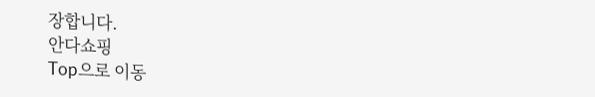장합니다.
안다쇼핑
Top으로 이동